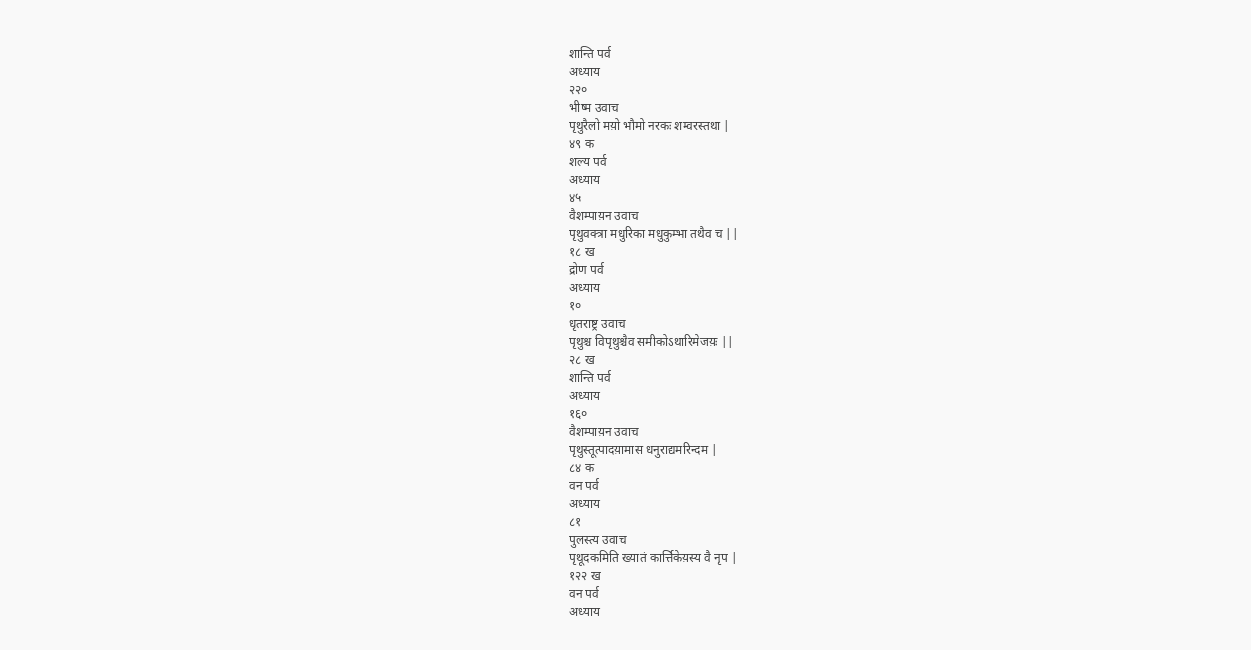शान्ति पर्व
अध्याय
२२०
भीष्म उवाच
पृथुरैलो मय़ो भौमो नरकः शम्वरस्तथा |
४९ क
शल्य पर्व
अध्याय
४५
वैशम्पाय़न उवाच
पृथुवक्त्रा मधुरिका मधुकुम्भा तथैव च ||
१८ ख
द्रोण पर्व
अध्याय
१०
धृतराष्ट्र उवाच
पृथुश्च विपृथुश्चैव समीकोऽथारिमेजय़ः ||
२८ ख
शान्ति पर्व
अध्याय
१६०
वैशम्पाय़न उवाच
पृथुस्तूत्पादय़ामास धनुराद्यमरिन्दम |
८४ क
वन पर्व
अध्याय
८१
पुलस्त्य उवाच
पृथूदकमिति ख्यातं कार्त्तिकेय़स्य वै नृप |
१२२ ख
वन पर्व
अध्याय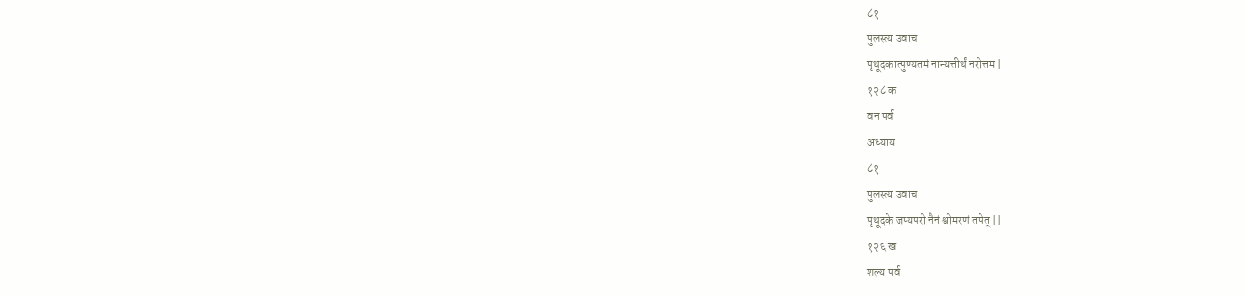८१
पुलस्त्य उवाच
पृथूदकात्पुण्यतमं नान्यत्तीर्थं नरोत्तम |
१२८ क
वन पर्व
अध्याय
८१
पुलस्त्य उवाच
पृथूदके जप्यपरो नैनं श्वोमरणं तपेत् ||
१२६ ख
शल्य पर्व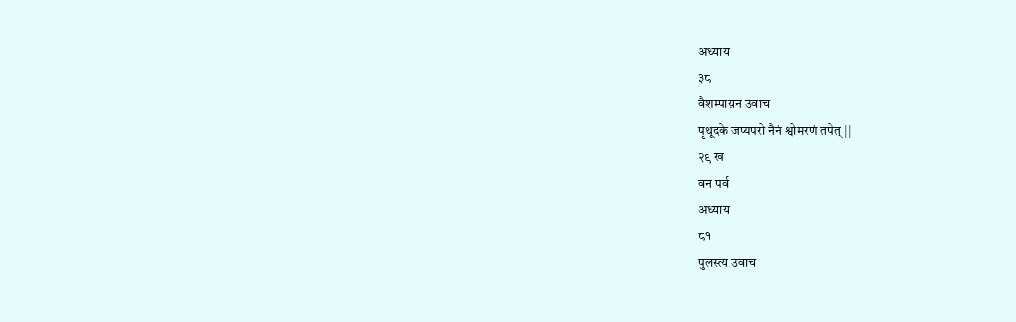अध्याय
३८
वैशम्पाय़न उवाच
पृथूदके जप्यपरो नैनं श्वोमरणं तपेत् ||
२९ ख
वन पर्व
अध्याय
८१
पुलस्त्य उवाच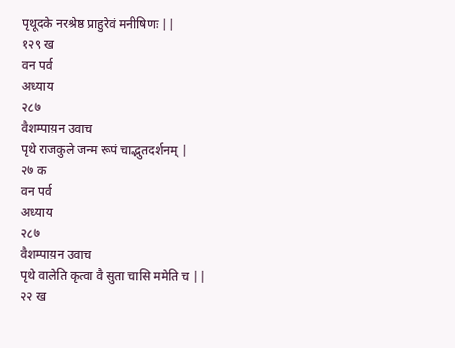पृथूदके नरश्रेष्ठ प्राहुरेवं मनीषिणः ||
१२९ ख
वन पर्व
अध्याय
२८७
वैशम्पाय़न उवाच
पृथे राजकुले जन्म रूपं चाद्भुतदर्शनम् |
२७ क
वन पर्व
अध्याय
२८७
वैशम्पाय़न उवाच
पृथे वालेति कृत्वा वै सुता चासि ममेति च ||
२२ ख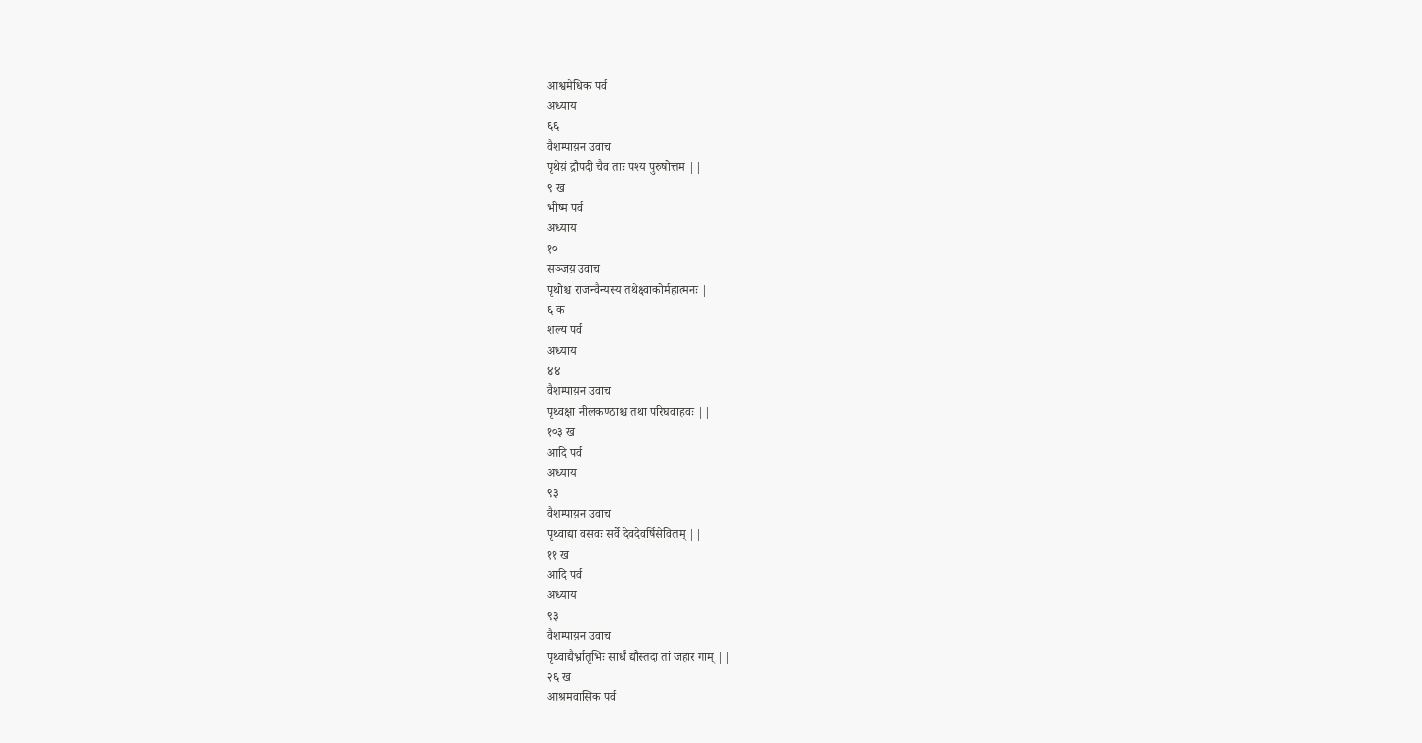आश्वमेधिक पर्व
अध्याय
६६
वैशम्पाय़न उवाच
पृथेय़ं द्रौपदी चैव ताः पश्य पुरुषोत्तम ||
९ ख
भीष्म पर्व
अध्याय
१०
सञ्जय़ उवाच
पृथोश्च राजन्वैन्यस्य तथेक्ष्वाकोर्महात्मनः |
६ क
शल्य पर्व
अध्याय
४४
वैशम्पाय़न उवाच
पृथ्वक्षा नीलकण्ठाश्च तथा परिघवाहवः ||
१०३ ख
आदि पर्व
अध्याय
९३
वैशम्पाय़न उवाच
पृथ्वाद्या वसवः सर्वे देवदेवर्षिसेवितम् ||
११ ख
आदि पर्व
अध्याय
९३
वैशम्पाय़न उवाच
पृथ्वाद्यैर्भ्रातृभिः सार्धं द्यौस्तदा तां जहार गाम् ||
२६ ख
आश्रमवासिक पर्व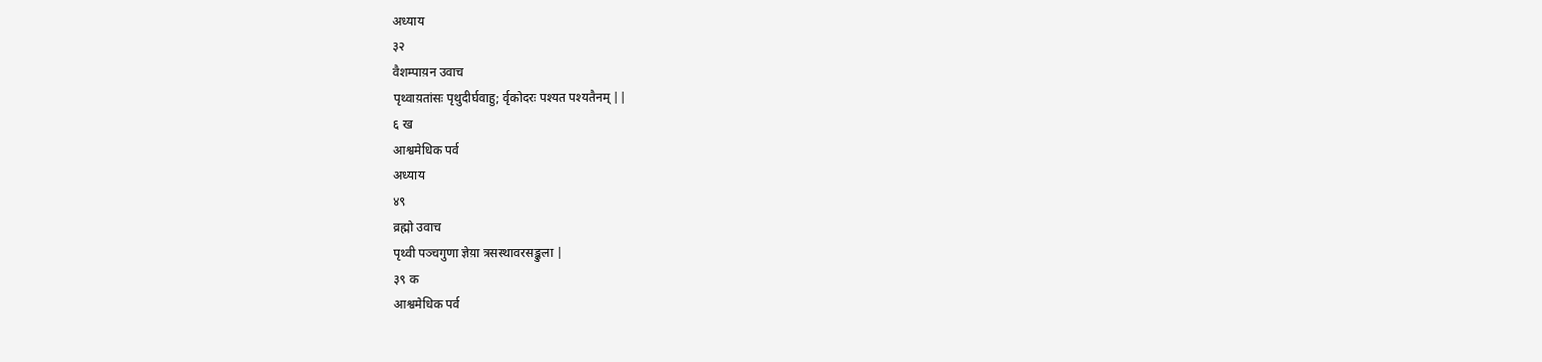अध्याय
३२
वैशम्पाय़न उवाच
पृथ्वाय़तांसः पृथुदीर्घवाहु; र्वृकोदरः पश्यत पश्यतैनम् ||
६ ख
आश्वमेधिक पर्व
अध्याय
४९
व्रह्मो उवाच
पृथ्वी पञ्चगुणा ज्ञेय़ा त्रसस्थावरसङ्कुला |
३९ क
आश्वमेधिक पर्व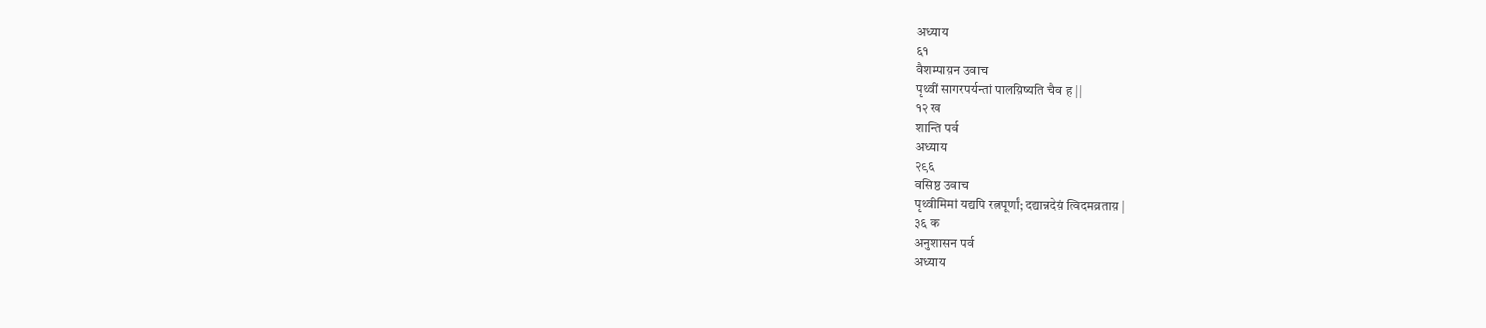अध्याय
६१
वैशम्पाय़न उवाच
पृथ्वीं सागरपर्यन्तां पालय़िष्यति चैव ह ||
१२ ख
शान्ति पर्व
अध्याय
२९६
वसिष्ठ उवाच
पृथ्वीमिमां यद्यपि रत्नपूर्णां; दद्यान्नदेय़ं त्विदमव्रताय़ |
३६ क
अनुशासन पर्व
अध्याय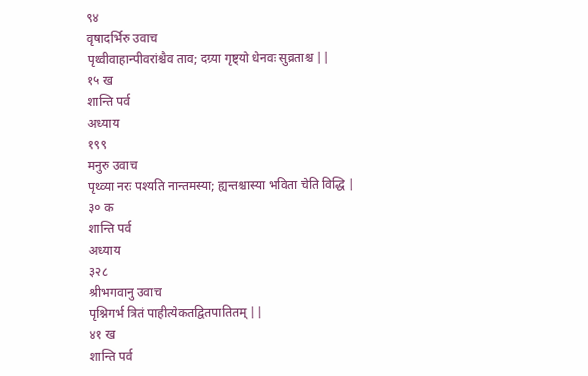९४
वृषादर्भिरु उवाच
पृथ्वीवाहान्पीवरांश्चैव ताव; दग्र्या गृष्ट्यो धेनवः सुव्रताश्च ||
१५ ख
शान्ति पर्व
अध्याय
१९९
मनुरु उवाच
पृथ्व्या नरः पश्यति नान्तमस्या; ह्यन्तश्चास्या भविता चेति विद्धि |
३० क
शान्ति पर्व
अध्याय
३२८
श्रीभगवानु उवाच
पृश्निगर्भ त्रितं पाहीत्येकतद्वितपातितम् ||
४१ ख
शान्ति पर्व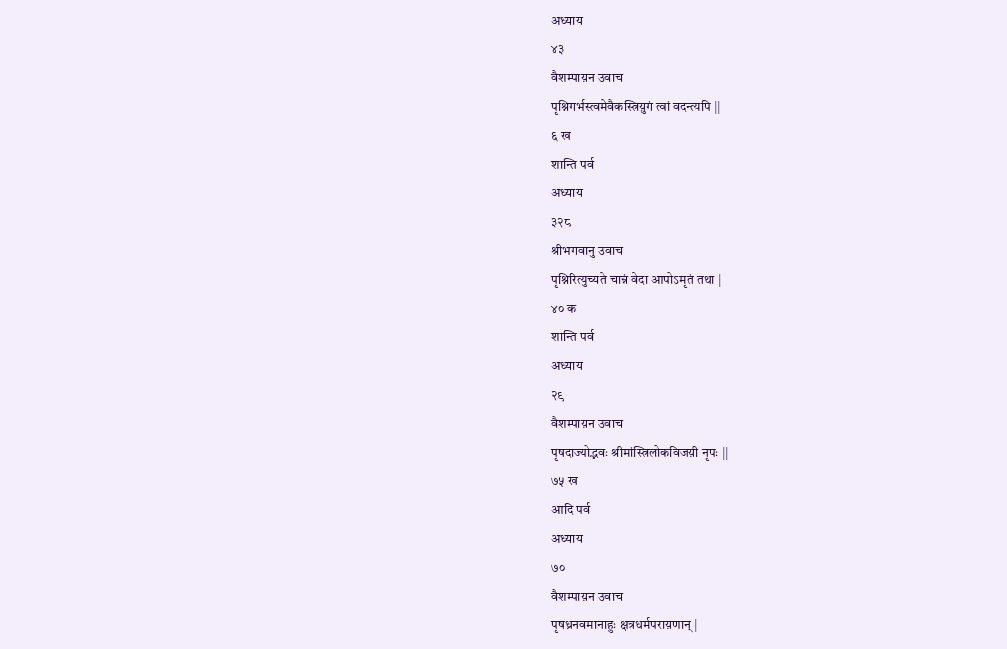अध्याय
४३
वैशम्पाय़न उवाच
पृश्निगर्भस्त्वमेवैकस्त्रिय़ुगं त्वां वदन्त्यपि ||
६ ख
शान्ति पर्व
अध्याय
३२८
श्रीभगवानु उवाच
पृश्निरित्युच्यते चान्नं वेदा आपोऽमृतं तथा |
४० क
शान्ति पर्व
अध्याय
२९
वैशम्पाय़न उवाच
पृषदाज्योद्भवः श्रीमांस्त्रिलोकविजय़ी नृपः ||
७५ ख
आदि पर्व
अध्याय
७०
वैशम्पाय़न उवाच
पृषध्रनवमानाहुः क्षत्रधर्मपराय़णान् |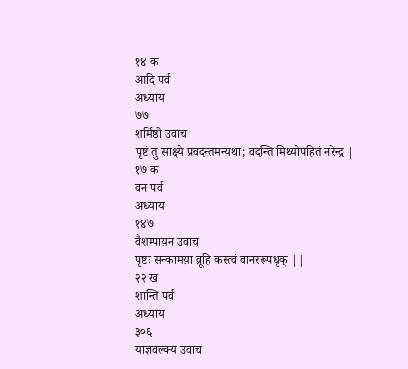१४ क
आदि पर्व
अध्याय
७७
शर्मिष्ठो उवाच
पृष्टं तु साक्ष्ये प्रवदन्तमन्यथा; वदन्ति मिथ्योपहितं नरेन्द्र |
१७ क
वन पर्व
अध्याय
१४७
वैशम्पाय़न उवाच
पृष्टः सन्कामय़ा व्रूहि कस्त्वं वानररूपधृक् ||
२२ ख
शान्ति पर्व
अध्याय
३०६
याज्ञवल्क्य उवाच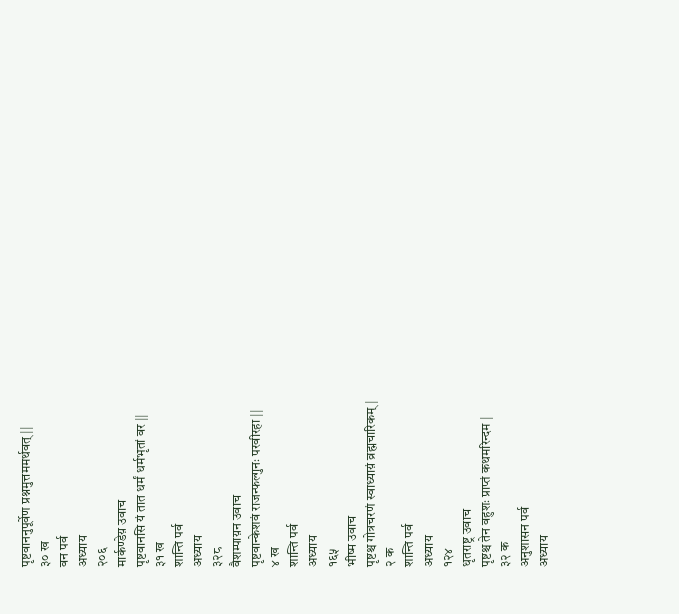पृष्टवाननुपूर्वेण प्रश्नमुत्तममर्थवत् ||
३० ख
वन पर्व
अध्याय
२०६
मार्कण्डेय़ उवाच
पृष्टवानसि यं तात धर्मं धर्मभृतां वर ||
३१ ख
शान्ति पर्व
अध्याय
३२८
वैशम्पाय़न उवाच
पृष्टवान्केशवं राजन्फल्गुनः परवीरहा ||
४ ख
शान्ति पर्व
अध्याय
१६५
भीष्म उवाच
पृष्टश्च गोत्रचरणं स्वाध्याय़ं व्रह्मचारिकम् |
२ क
शान्ति पर्व
अध्याय
१२४
धृतराष्ट्र उवाच
पृष्टश्च तेन वहुशः प्राप्तं कथमरिन्दम |
३२ क
अनुशासन पर्व
अध्याय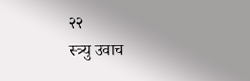२२
स्त्र्यु उवाच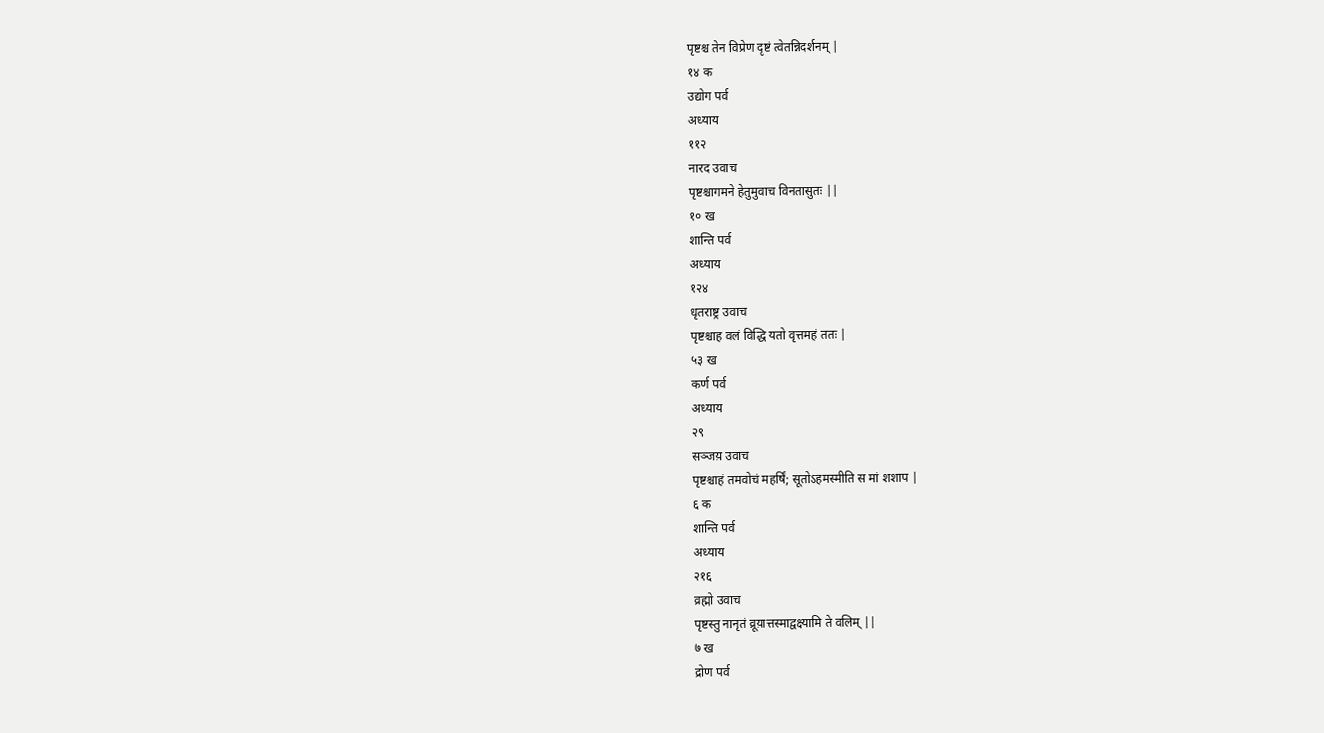पृष्टश्च तेन विप्रेण दृष्टं त्वेतन्निदर्शनम् |
१४ क
उद्योग पर्व
अध्याय
११२
नारद उवाच
पृष्टश्चागमने हेतुमुवाच विनतासुतः ||
१० ख
शान्ति पर्व
अध्याय
१२४
धृतराष्ट्र उवाच
पृष्टश्चाह वलं विद्धि यतो वृत्तमहं ततः |
५३ ख
कर्ण पर्व
अध्याय
२९
सञ्जय़ उवाच
पृष्टश्चाहं तमवोचं महर्षिं; सूतोऽहमस्मीति स मां शशाप |
६ क
शान्ति पर्व
अध्याय
२१६
व्रह्मो उवाच
पृष्टस्तु नानृतं व्रूय़ात्तस्माद्वक्ष्यामि ते वलिम् ||
७ ख
द्रोण पर्व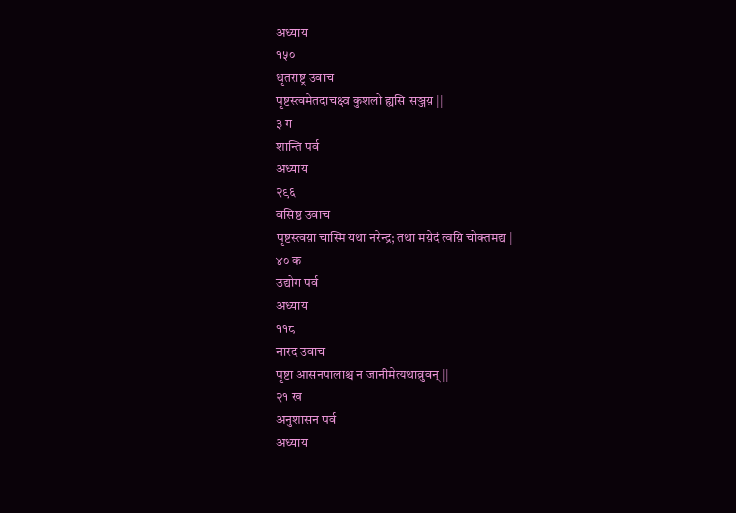अध्याय
१५०
धृतराष्ट्र उवाच
पृष्टस्त्वमेतदाचक्ष्व कुशलो ह्यसि सञ्जय़ ||
३ ग
शान्ति पर्व
अध्याय
२९६
वसिष्ठ उवाच
पृष्टस्त्वय़ा चास्मि यथा नरेन्द्र; तथा मय़ेदं त्वय़ि चोक्तमद्य |
४० क
उद्योग पर्व
अध्याय
११८
नारद उवाच
पृष्टा आसनपालाश्च न जानीमेत्यथाव्रुवन् ||
२१ ख
अनुशासन पर्व
अध्याय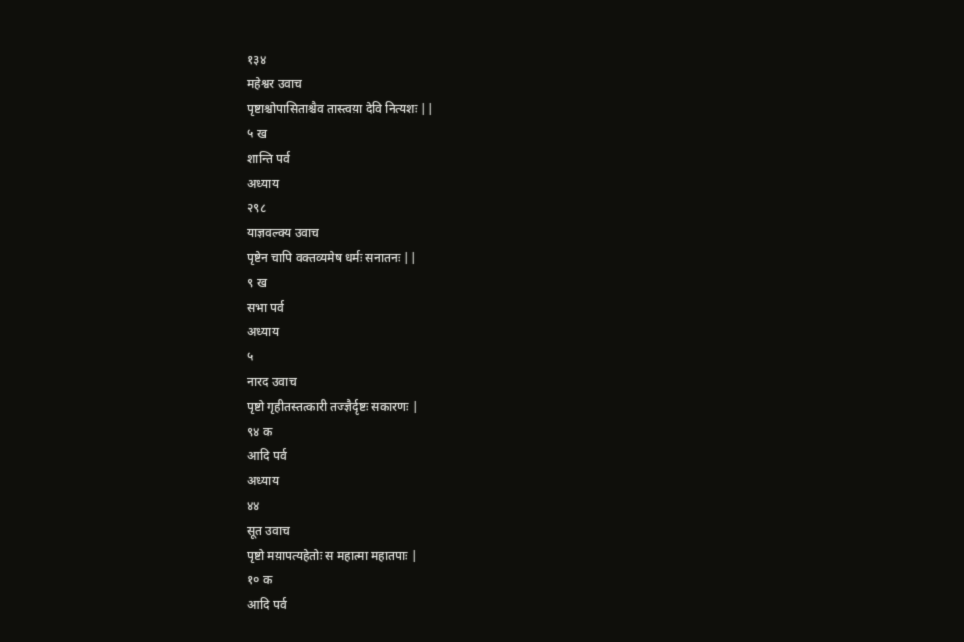१३४
महेश्वर उवाच
पृष्टाश्चोपासिताश्चैव तास्त्वय़ा देवि नित्यशः ||
५ ख
शान्ति पर्व
अध्याय
२९८
याज्ञवल्क्य उवाच
पृष्टेन चापि वक्तव्यमेष धर्मः सनातनः ||
९ ख
सभा पर्व
अध्याय
५
नारद उवाच
पृष्टो गृहीतस्तत्कारी तज्ज्ञैर्दृष्टः सकारणः |
९४ क
आदि पर्व
अध्याय
४४
सूत उवाच
पृष्टो मय़ापत्यहेतोः स महात्मा महातपाः |
१० क
आदि पर्व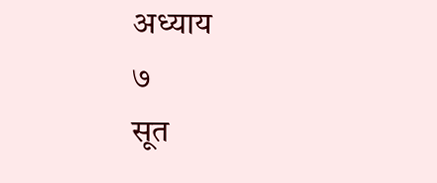अध्याय
७
सूत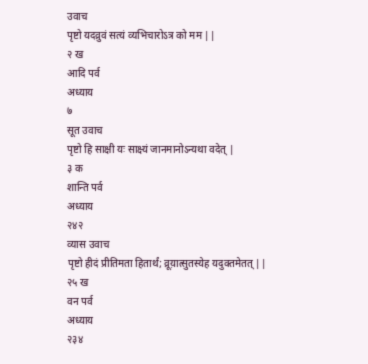उवाच
पृष्टो यदव्रुवं सत्यं व्यभिचारोऽत्र को मम ||
२ ख
आदि पर्व
अध्याय
७
सूत उवाच
पृष्टो हि साक्षी यः साक्ष्यं जानमानोऽन्यथा वदेत् |
३ क
शान्ति पर्व
अध्याय
२४२
व्यास उवाच
पृष्टो हीदं प्रीतिमता हितार्थं; व्रूय़ात्सुतस्येह यदुक्तमेतत् ||
२५ ख
वन पर्व
अध्याय
२३४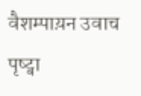वैशम्पाय़न उवाच
पृष्ट्वा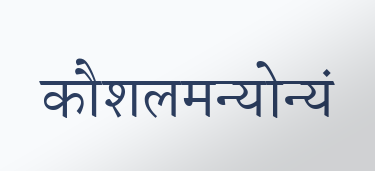कौशलमन्योन्यं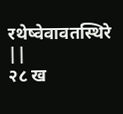रथेष्वेवावतस्थिरे ||
२८ ख